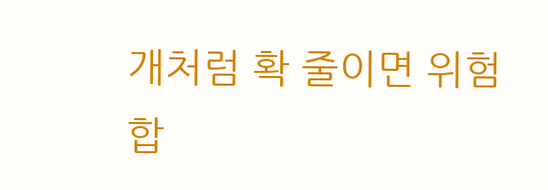개처럼 확 줄이면 위험합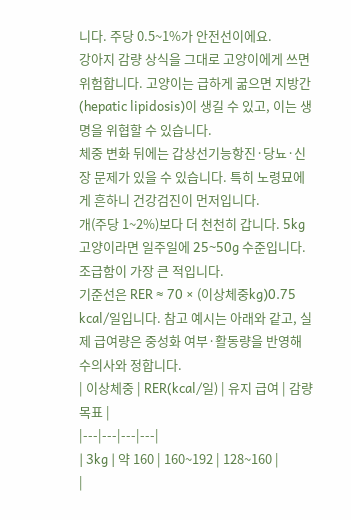니다. 주당 0.5~1%가 안전선이에요.
강아지 감량 상식을 그대로 고양이에게 쓰면 위험합니다. 고양이는 급하게 굶으면 지방간(hepatic lipidosis)이 생길 수 있고, 이는 생명을 위협할 수 있습니다.
체중 변화 뒤에는 갑상선기능항진·당뇨·신장 문제가 있을 수 있습니다. 특히 노령묘에게 흔하니 건강검진이 먼저입니다.
개(주당 1~2%)보다 더 천천히 갑니다. 5kg 고양이라면 일주일에 25~50g 수준입니다. 조급함이 가장 큰 적입니다.
기준선은 RER ≈ 70 × (이상체중kg)0.75 kcal/일입니다. 참고 예시는 아래와 같고, 실제 급여량은 중성화 여부·활동량을 반영해 수의사와 정합니다.
| 이상체중 | RER(kcal/일) | 유지 급여 | 감량 목표 |
|---|---|---|---|
| 3kg | 약 160 | 160~192 | 128~160 |
|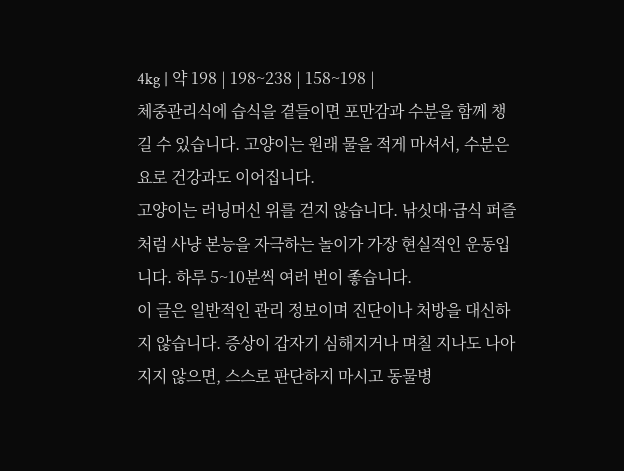4kg | 약 198 | 198~238 | 158~198 |
체중관리식에 습식을 곁들이면 포만감과 수분을 함께 챙길 수 있습니다. 고양이는 원래 물을 적게 마셔서, 수분은 요로 건강과도 이어집니다.
고양이는 러닝머신 위를 걷지 않습니다. 낚싯대·급식 퍼즐처럼 사냥 본능을 자극하는 놀이가 가장 현실적인 운동입니다. 하루 5~10분씩 여러 번이 좋습니다.
이 글은 일반적인 관리 정보이며 진단이나 처방을 대신하지 않습니다. 증상이 갑자기 심해지거나 며칠 지나도 나아지지 않으면, 스스로 판단하지 마시고 동물병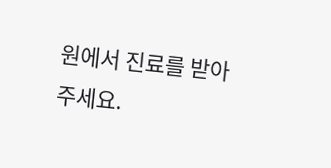원에서 진료를 받아 주세요.